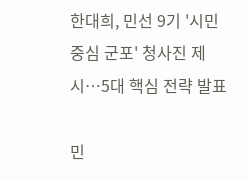한대희, 민선 9기 '시민중심 군포' 청사진 제시…5대 핵심 전략 발표

민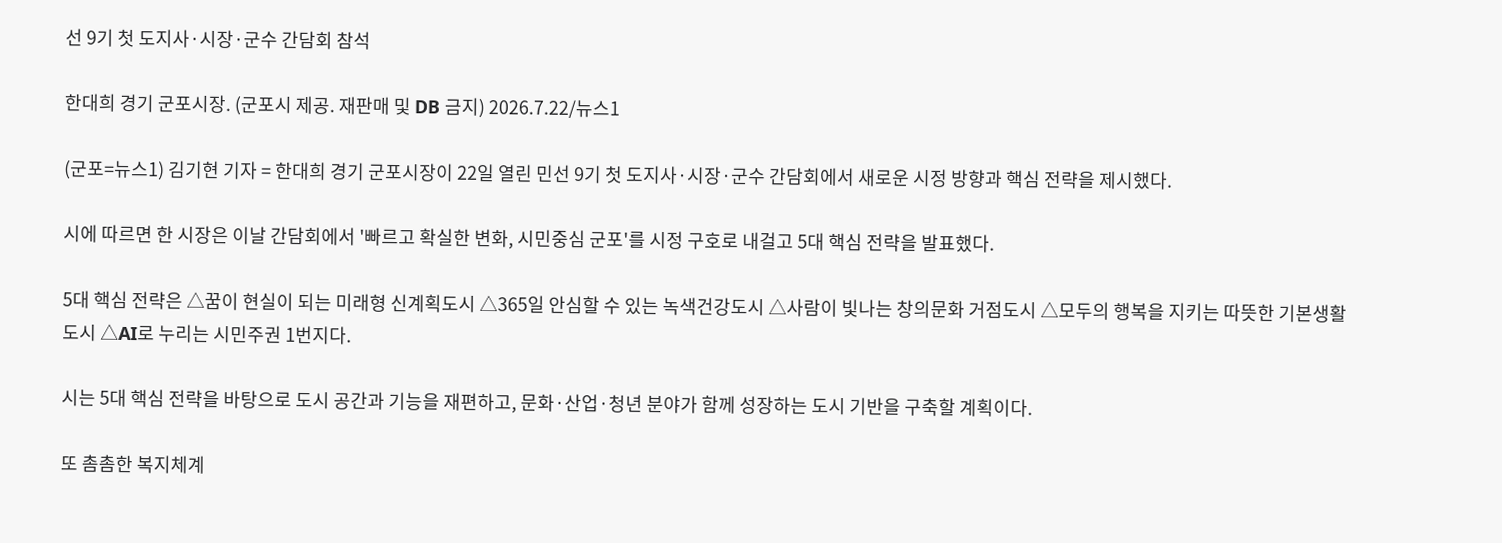선 9기 첫 도지사·시장·군수 간담회 참석

한대희 경기 군포시장. (군포시 제공. 재판매 및 DB 금지) 2026.7.22/뉴스1

(군포=뉴스1) 김기현 기자 = 한대희 경기 군포시장이 22일 열린 민선 9기 첫 도지사·시장·군수 간담회에서 새로운 시정 방향과 핵심 전략을 제시했다.

시에 따르면 한 시장은 이날 간담회에서 '빠르고 확실한 변화, 시민중심 군포'를 시정 구호로 내걸고 5대 핵심 전략을 발표했다.

5대 핵심 전략은 △꿈이 현실이 되는 미래형 신계획도시 △365일 안심할 수 있는 녹색건강도시 △사람이 빛나는 창의문화 거점도시 △모두의 행복을 지키는 따뜻한 기본생활도시 △AI로 누리는 시민주권 1번지다.

시는 5대 핵심 전략을 바탕으로 도시 공간과 기능을 재편하고, 문화·산업·청년 분야가 함께 성장하는 도시 기반을 구축할 계획이다.

또 촘촘한 복지체계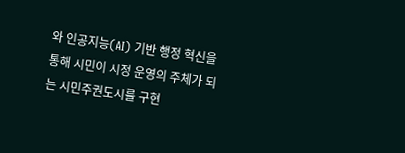와 인공지능(AI) 기반 행정 혁신을 통해 시민이 시정 운영의 주체가 되는 시민주권도시를 구현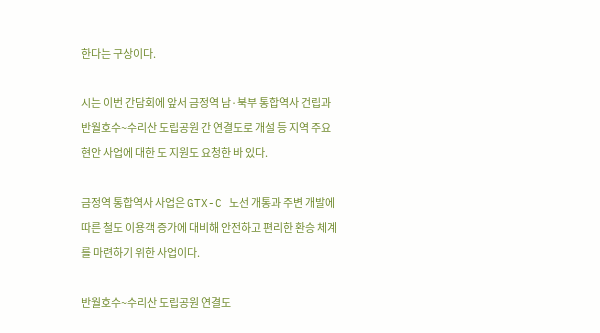한다는 구상이다.

시는 이번 간담회에 앞서 금정역 남·북부 통합역사 건립과 반월호수~수리산 도립공원 간 연결도로 개설 등 지역 주요 현안 사업에 대한 도 지원도 요청한 바 있다.

금정역 통합역사 사업은 GTX-C 노선 개통과 주변 개발에 따른 철도 이용객 증가에 대비해 안전하고 편리한 환승 체계를 마련하기 위한 사업이다.

반월호수~수리산 도립공원 연결도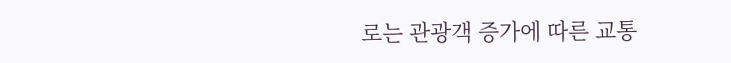로는 관광객 증가에 따른 교통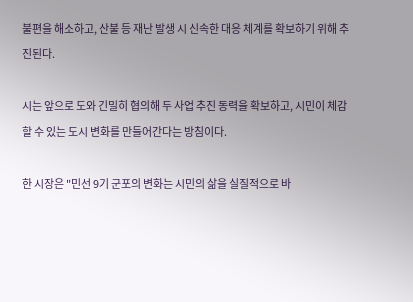불편을 해소하고, 산불 등 재난 발생 시 신속한 대응 체계를 확보하기 위해 추진된다.

시는 앞으로 도와 긴밀히 협의해 두 사업 추진 동력을 확보하고, 시민이 체감할 수 있는 도시 변화를 만들어간다는 방침이다.

한 시장은 "민선 9기 군포의 변화는 시민의 삶을 실질적으로 바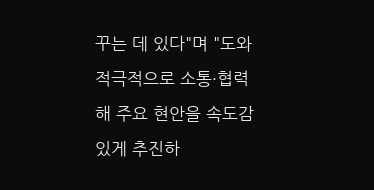꾸는 데 있다"며 "도와 적극적으로 소통·협력해 주요 현안을 속도감 있게 추진하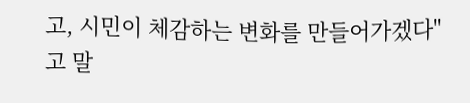고, 시민이 체감하는 변화를 만들어가겠다"고 말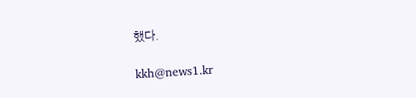했다.

kkh@news1.kr